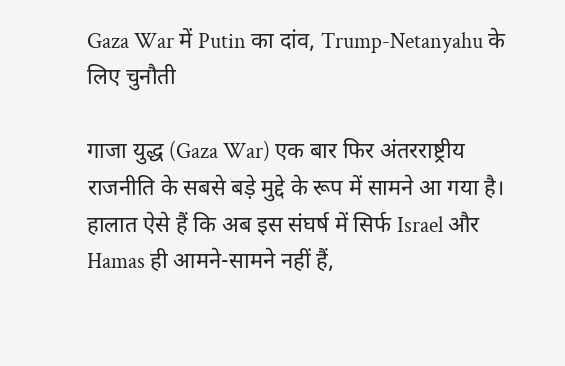Gaza War में Putin का दांव, Trump-Netanyahu के लिए चुनौती

गाजा युद्ध (Gaza War) एक बार फिर अंतरराष्ट्रीय राजनीति के सबसे बड़े मुद्दे के रूप में सामने आ गया है। हालात ऐसे हैं कि अब इस संघर्ष में सिर्फ Israel और Hamas ही आमने-सामने नहीं हैं,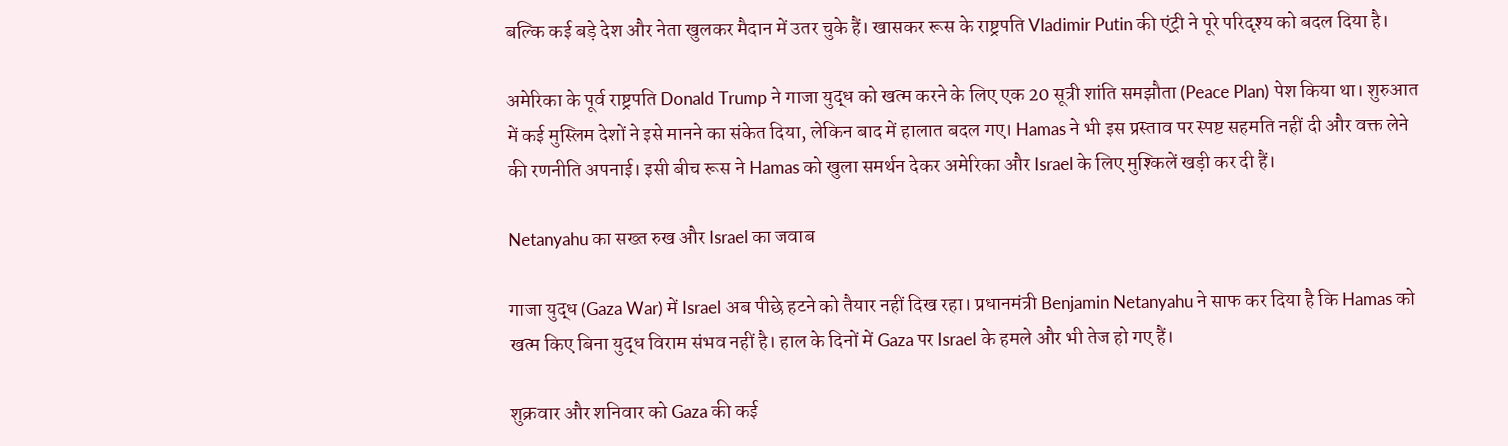बल्कि कई बड़े देश और नेता खुलकर मैदान में उतर चुके हैं। खासकर रूस के राष्ट्रपति Vladimir Putin की एंट्री ने पूरे परिदृश्य को बदल दिया है।

अमेरिका के पूर्व राष्ट्रपति Donald Trump ने गाजा युद्ध को खत्म करने के लिए एक 20 सूत्री शांति समझौता (Peace Plan) पेश किया था। शुरुआत में कई मुस्लिम देशों ने इसे मानने का संकेत दिया, लेकिन बाद में हालात बदल गए। Hamas ने भी इस प्रस्ताव पर स्पष्ट सहमति नहीं दी और वक्त लेने की रणनीति अपनाई। इसी बीच रूस ने Hamas को खुला समर्थन देकर अमेरिका और Israel के लिए मुश्किलें खड़ी कर दी हैं।

Netanyahu का सख्त रुख और Israel का जवाब

गाजा युद्ध (Gaza War) में Israel अब पीछे हटने को तैयार नहीं दिख रहा। प्रधानमंत्री Benjamin Netanyahu ने साफ कर दिया है कि Hamas को खत्म किए बिना युद्ध विराम संभव नहीं है। हाल के दिनों में Gaza पर Israel के हमले और भी तेज हो गए हैं।

शुक्रवार और शनिवार को Gaza की कई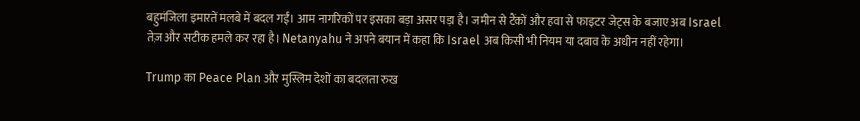बहुमंजिला इमारतें मलबे में बदल गईं। आम नागरिकों पर इसका बड़ा असर पड़ा है। जमीन से टैंकों और हवा से फाइटर जेट्स के बजाए अब Israel तेज़ और सटीक हमले कर रहा है। Netanyahu ने अपने बयान में कहा कि Israel अब किसी भी नियम या दबाव के अधीन नहीं रहेगा।

Trump का Peace Plan और मुस्लिम देशों का बदलता रुख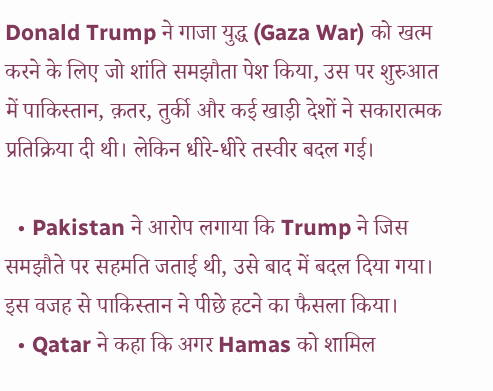Donald Trump ने गाजा युद्ध (Gaza War) को खत्म करने के लिए जो शांति समझौता पेश किया, उस पर शुरुआत में पाकिस्तान, क़तर, तुर्की और कई खाड़ी देशों ने सकारात्मक प्रतिक्रिया दी थी। लेकिन धीरे-धीरे तस्वीर बदल गई।

  • Pakistan ने आरोप लगाया कि Trump ने जिस समझौते पर सहमति जताई थी, उसे बाद में बदल दिया गया। इस वजह से पाकिस्तान ने पीछे हटने का फैसला किया।
  • Qatar ने कहा कि अगर Hamas को शामिल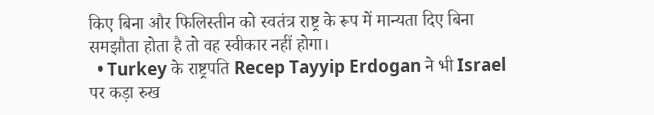किए बिना और फिलिस्तीन को स्वतंत्र राष्ट्र के रूप में मान्यता दिए बिना समझौता होता है तो वह स्वीकार नहीं होगा।
  • Turkey के राष्ट्रपति Recep Tayyip Erdogan ने भी Israel पर कड़ा रुख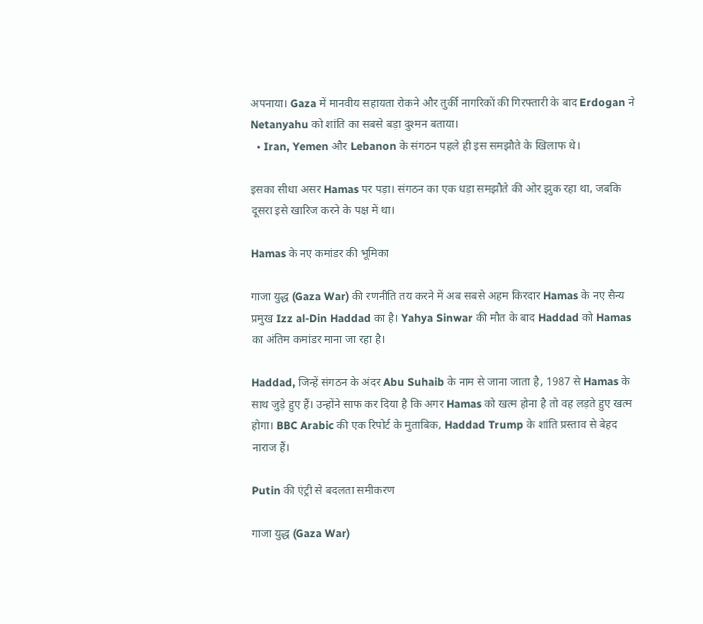अपनाया। Gaza में मानवीय सहायता रोकने और तुर्की नागरिकों की गिरफ्तारी के बाद Erdogan ने Netanyahu को शांति का सबसे बड़ा दुश्मन बताया।
  • Iran, Yemen और Lebanon के संगठन पहले ही इस समझौते के खिलाफ थे।

इसका सीधा असर Hamas पर पड़ा। संगठन का एक धड़ा समझौते की ओर झुक रहा था, जबकि दूसरा इसे खारिज करने के पक्ष में था।

Hamas के नए कमांडर की भूमिका

गाजा युद्ध (Gaza War) की रणनीति तय करने में अब सबसे अहम किरदार Hamas के नए सैन्य प्रमुख Izz al-Din Haddad का है। Yahya Sinwar की मौत के बाद Haddad को Hamas का अंतिम कमांडर माना जा रहा है।

Haddad, जिन्हें संगठन के अंदर Abu Suhaib के नाम से जाना जाता है, 1987 से Hamas के साथ जुड़े हुए हैं। उन्होंने साफ कर दिया है कि अगर Hamas को खत्म होना है तो वह लड़ते हुए खत्म होगा। BBC Arabic की एक रिपोर्ट के मुताबिक, Haddad Trump के शांति प्रस्ताव से बेहद नाराज हैं।

Putin की एंट्री से बदलता समीकरण

गाजा युद्ध (Gaza War)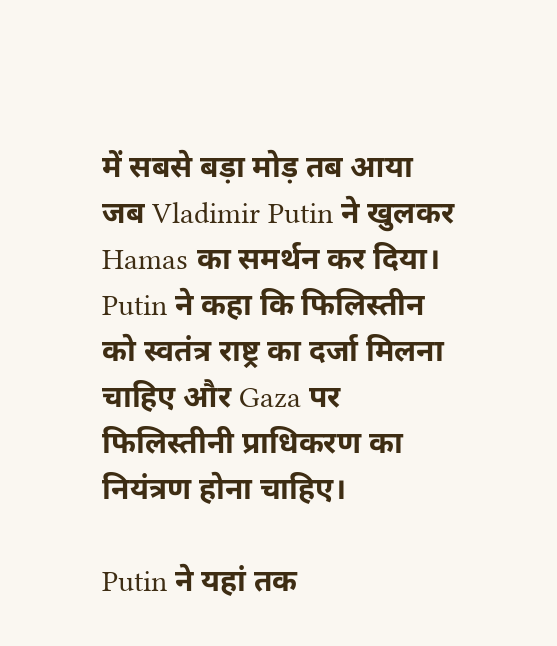में सबसे बड़ा मोड़ तब आया जब Vladimir Putin ने खुलकर Hamas का समर्थन कर दिया। Putin ने कहा कि फिलिस्तीन को स्वतंत्र राष्ट्र का दर्जा मिलना चाहिए और Gaza पर फिलिस्तीनी प्राधिकरण का नियंत्रण होना चाहिए।

Putin ने यहां तक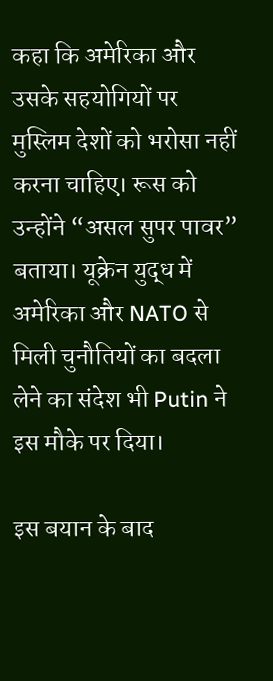कहा कि अमेरिका और उसके सहयोगियों पर मुस्लिम देशों को भरोसा नहीं करना चाहिए। रूस को उन्होंने “असल सुपर पावर” बताया। यूक्रेन युद्ध में अमेरिका और NATO से मिली चुनौतियों का बदला लेने का संदेश भी Putin ने इस मौके पर दिया।

इस बयान के बाद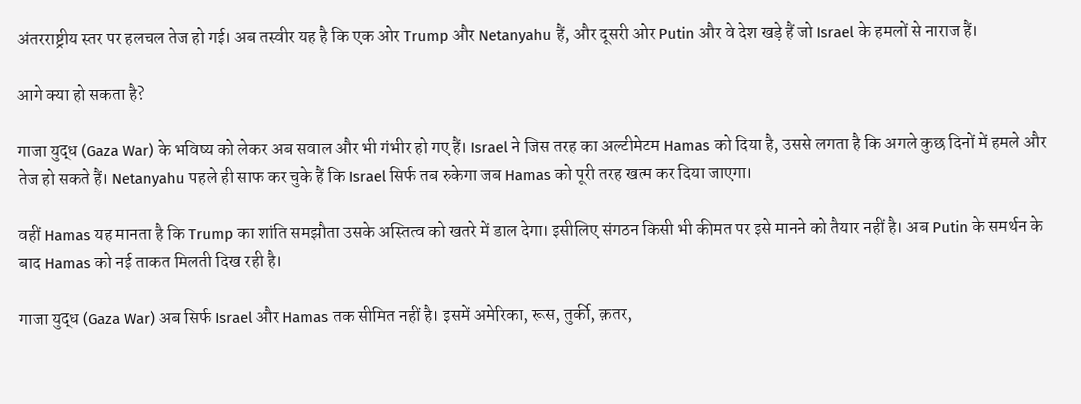अंतरराष्ट्रीय स्तर पर हलचल तेज हो गई। अब तस्वीर यह है कि एक ओर Trump और Netanyahu हैं, और दूसरी ओर Putin और वे देश खड़े हैं जो Israel के हमलों से नाराज हैं।

आगे क्या हो सकता है?

गाजा युद्ध (Gaza War) के भविष्य को लेकर अब सवाल और भी गंभीर हो गए हैं। Israel ने जिस तरह का अल्टीमेटम Hamas को दिया है, उससे लगता है कि अगले कुछ दिनों में हमले और तेज हो सकते हैं। Netanyahu पहले ही साफ कर चुके हैं कि Israel सिर्फ तब रुकेगा जब Hamas को पूरी तरह खत्म कर दिया जाएगा।

वहीं Hamas यह मानता है कि Trump का शांति समझौता उसके अस्तित्व को खतरे में डाल देगा। इसीलिए संगठन किसी भी कीमत पर इसे मानने को तैयार नहीं है। अब Putin के समर्थन के बाद Hamas को नई ताकत मिलती दिख रही है।

गाजा युद्ध (Gaza War) अब सिर्फ Israel और Hamas तक सीमित नहीं है। इसमें अमेरिका, रूस, तुर्की, क़तर,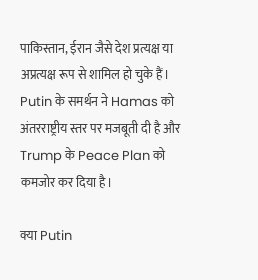पाकिस्तान, ईरान जैसे देश प्रत्यक्ष या अप्रत्यक्ष रूप से शामिल हो चुके हैं। Putin के समर्थन ने Hamas को अंतरराष्ट्रीय स्तर पर मजबूती दी है और Trump के Peace Plan को कमजोर कर दिया है।

क्या Putin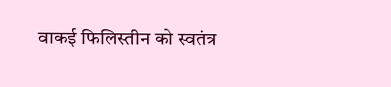वाकई फिलिस्तीन को स्वतंत्र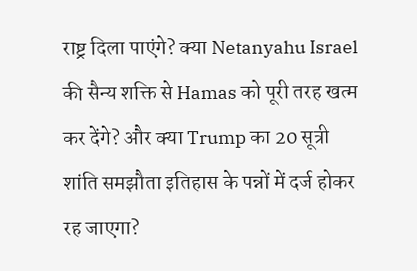राष्ट्र दिला पाएंगे? क्या Netanyahu Israel की सैन्य शक्ति से Hamas को पूरी तरह खत्म कर देंगे? और क्या Trump का 20 सूत्री शांति समझौता इतिहास के पन्नों में दर्ज होकर रह जाएगा?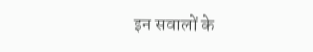इन सवालों के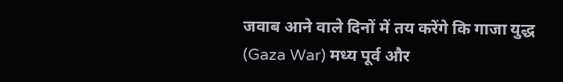जवाब आने वाले दिनों में तय करेंगे कि गाजा युद्ध (Gaza War) मध्य पूर्व और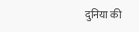दुनिया की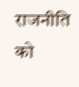राजनीति को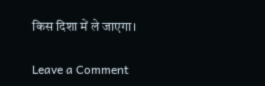किस दिशा में ले जाएगा।

Leave a Comment